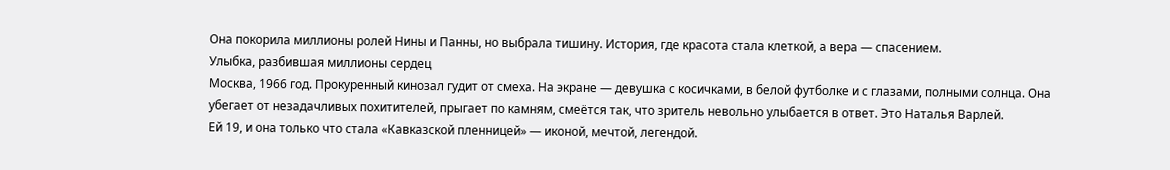Она покорила миллионы ролей Нины и Панны, но выбрала тишину. История, где красота стала клеткой, а вера — спасением.
Улыбка, разбившая миллионы сердец
Москва, 1966 год. Прокуренный кинозал гудит от смеха. На экране — девушка с косичками, в белой футболке и с глазами, полными солнца. Она убегает от незадачливых похитителей, прыгает по камням, смеётся так, что зритель невольно улыбается в ответ. Это Наталья Варлей.
Ей 19, и она только что стала «Кавказской пленницей» — иконой, мечтой, легендой.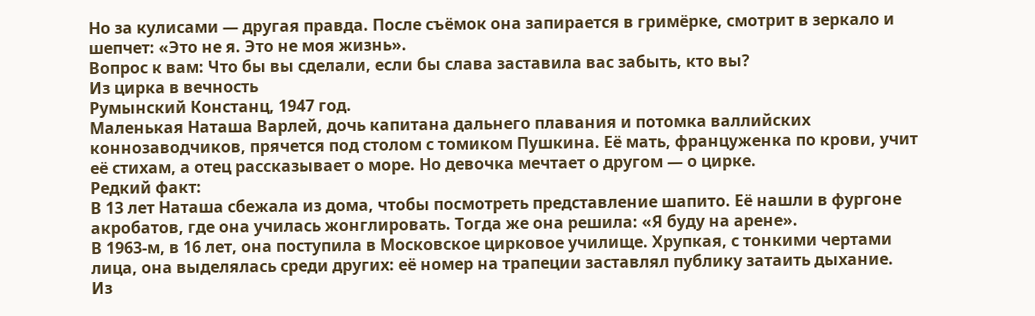Но за кулисами — другая правда. После съёмок она запирается в гримёрке, смотрит в зеркало и шепчет: «Это не я. Это не моя жизнь».
Вопрос к вам: Что бы вы сделали, если бы слава заставила вас забыть, кто вы?
Из цирка в вечность
Румынский Констанц, 1947 год.
Маленькая Наташа Варлей, дочь капитана дальнего плавания и потомка валлийских коннозаводчиков, прячется под столом с томиком Пушкина. Её мать, француженка по крови, учит её стихам, а отец рассказывает о море. Но девочка мечтает о другом — о цирке.
Редкий факт:
В 13 лет Наташа сбежала из дома, чтобы посмотреть представление шапито. Её нашли в фургоне акробатов, где она училась жонглировать. Тогда же она решила: «Я буду на арене».
В 1963-м, в 16 лет, она поступила в Московское цирковое училище. Хрупкая, с тонкими чертами лица, она выделялась среди других: её номер на трапеции заставлял публику затаить дыхание.
Из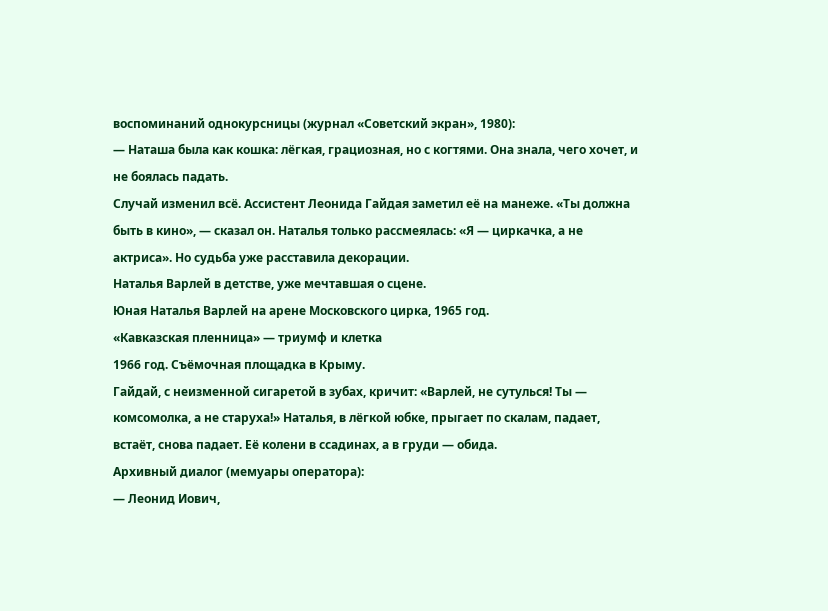воспоминаний однокурсницы (журнал «Советский экран», 1980):
— Наташа была как кошка: лёгкая, грациозная, но с когтями. Она знала, чего хочет, и не боялась падать.
Случай изменил всё. Ассистент Леонида Гайдая заметил её на манеже. «Ты должна быть в кино», — сказал он. Наталья только рассмеялась: «Я — циркачка, а не актриса». Но судьба уже расставила декорации.
Наталья Варлей в детстве, уже мечтавшая о сцене.
Юная Наталья Варлей на арене Московского цирка, 1965 год.
«Кавказская пленница» — триумф и клетка
1966 год. Съёмочная площадка в Крыму.
Гайдай, с неизменной сигаретой в зубах, кричит: «Варлей, не сутулься! Ты — комсомолка, а не старуха!» Наталья, в лёгкой юбке, прыгает по скалам, падает, встаёт, снова падает. Её колени в ссадинах, а в груди — обида.
Архивный диалог (мемуары оператора):
— Леонид Иович,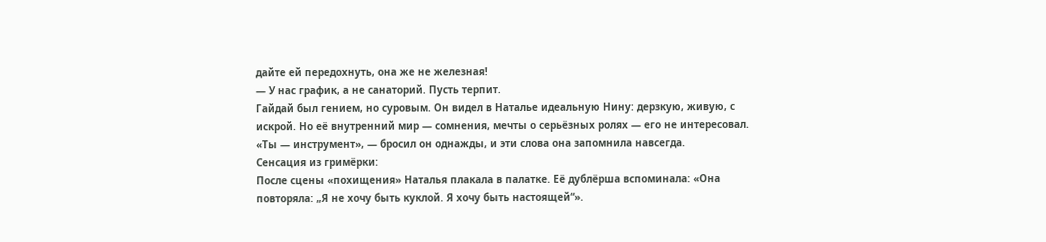дайте ей передохнуть, она же не железная!
— У нас график, а не санаторий. Пусть терпит.
Гайдай был гением, но суровым. Он видел в Наталье идеальную Нину: дерзкую, живую, с искрой. Но её внутренний мир — сомнения, мечты о серьёзных ролях — его не интересовал. «Ты — инструмент», — бросил он однажды, и эти слова она запомнила навсегда.
Сенсация из гримёрки:
После сцены «похищения» Наталья плакала в палатке. Её дублёрша вспоминала: «Она повторяла: „Я не хочу быть куклой. Я хочу быть настоящей“».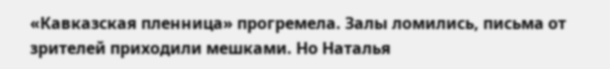«Кавказская пленница» прогремела. Залы ломились, письма от зрителей приходили мешками. Но Наталья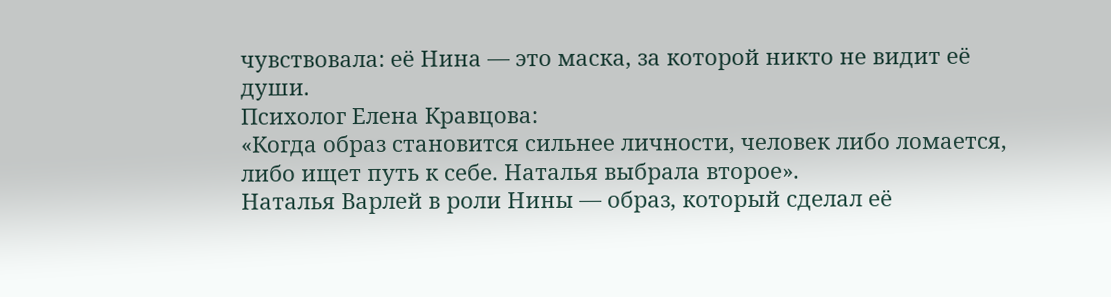чувствовала: её Нина — это маска, за которой никто не видит её души.
Психолог Елена Кравцова:
«Когда образ становится сильнее личности, человек либо ломается, либо ищет путь к себе. Наталья выбрала второе».
Наталья Варлей в роли Нины — образ, который сделал её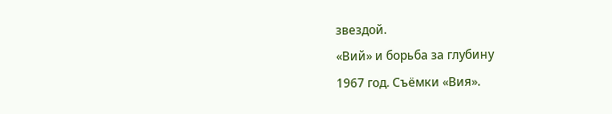звездой.
«Вий» и борьба за глубину
1967 год. Съёмки «Вия».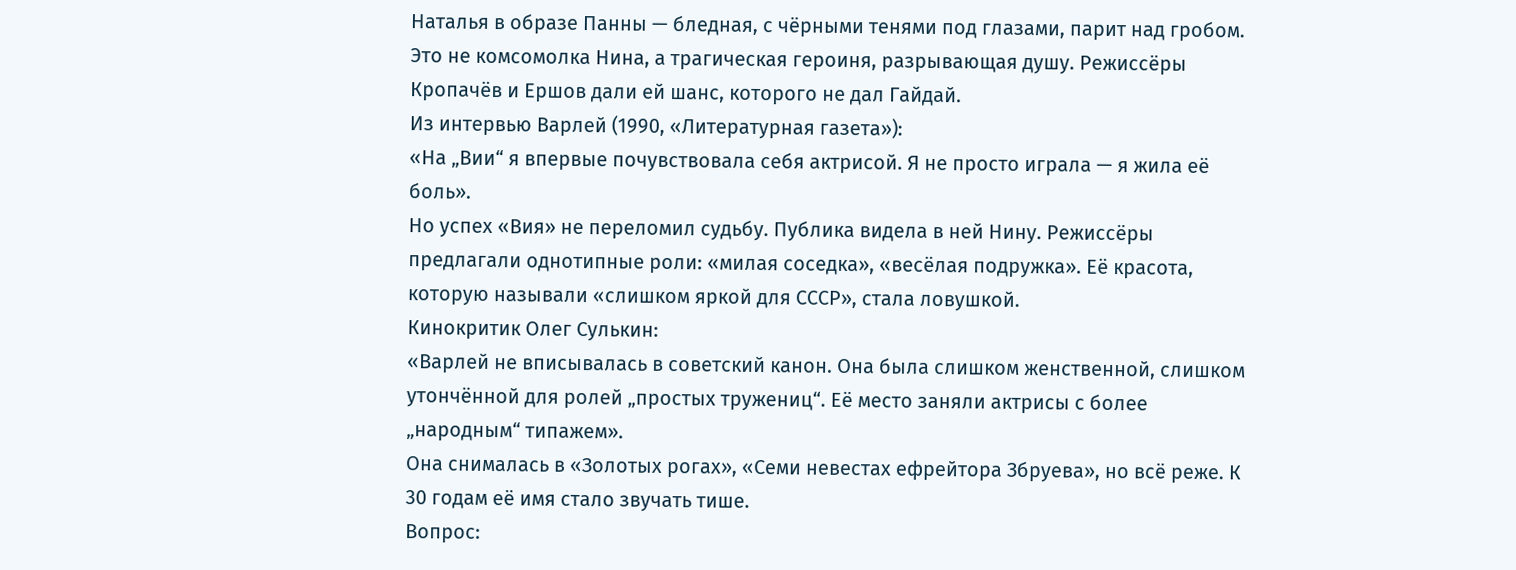Наталья в образе Панны — бледная, с чёрными тенями под глазами, парит над гробом. Это не комсомолка Нина, а трагическая героиня, разрывающая душу. Режиссёры Кропачёв и Ершов дали ей шанс, которого не дал Гайдай.
Из интервью Варлей (1990, «Литературная газета»):
«На „Вии“ я впервые почувствовала себя актрисой. Я не просто играла — я жила её боль».
Но успех «Вия» не переломил судьбу. Публика видела в ней Нину. Режиссёры предлагали однотипные роли: «милая соседка», «весёлая подружка». Её красота, которую называли «слишком яркой для СССР», стала ловушкой.
Кинокритик Олег Сулькин:
«Варлей не вписывалась в советский канон. Она была слишком женственной, слишком утончённой для ролей „простых тружениц“. Её место заняли актрисы с более „народным“ типажем».
Она снималась в «Золотых рогах», «Семи невестах ефрейтора Збруева», но всё реже. К 30 годам её имя стало звучать тише.
Вопрос: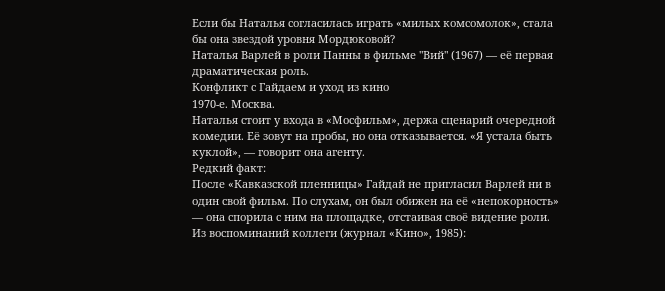Если бы Наталья согласилась играть «милых комсомолок», стала бы она звездой уровня Мордюковой?
Наталья Варлей в роли Панны в фильме "Вий" (1967) — её первая драматическая роль.
Конфликт с Гайдаем и уход из кино
1970-е. Москва.
Наталья стоит у входа в «Мосфильм», держа сценарий очередной комедии. Её зовут на пробы, но она отказывается. «Я устала быть куклой», — говорит она агенту.
Редкий факт:
После «Кавказской пленницы» Гайдай не пригласил Варлей ни в один свой фильм. По слухам, он был обижен на её «непокорность» — она спорила с ним на площадке, отстаивая своё видение роли.
Из воспоминаний коллеги (журнал «Кино», 1985):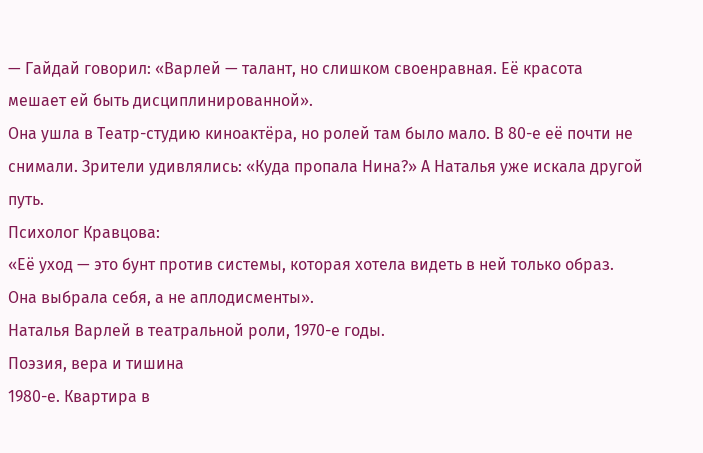— Гайдай говорил: «Варлей — талант, но слишком своенравная. Её красота мешает ей быть дисциплинированной».
Она ушла в Театр-студию киноактёра, но ролей там было мало. В 80-е её почти не снимали. Зрители удивлялись: «Куда пропала Нина?» А Наталья уже искала другой путь.
Психолог Кравцова:
«Её уход — это бунт против системы, которая хотела видеть в ней только образ. Она выбрала себя, а не аплодисменты».
Наталья Варлей в театральной роли, 1970-е годы.
Поэзия, вера и тишина
1980-е. Квартира в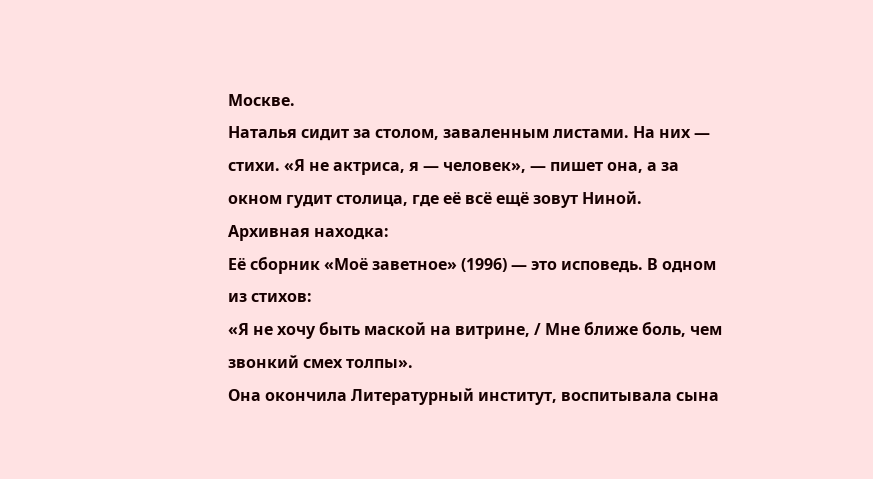Москве.
Наталья сидит за столом, заваленным листами. На них — стихи. «Я не актриса, я — человек», — пишет она, а за окном гудит столица, где её всё ещё зовут Ниной.
Архивная находка:
Её сборник «Моё заветное» (1996) — это исповедь. В одном из стихов:
«Я не хочу быть маской на витрине, / Мне ближе боль, чем звонкий смех толпы».
Она окончила Литературный институт, воспитывала сына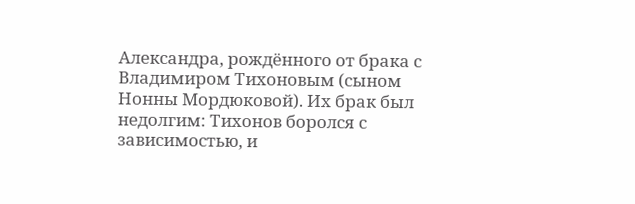Александра, рождённого от брака с Владимиром Тихоновым (сыном Нонны Мордюковой). Их брак был недолгим: Тихонов боролся с зависимостью, и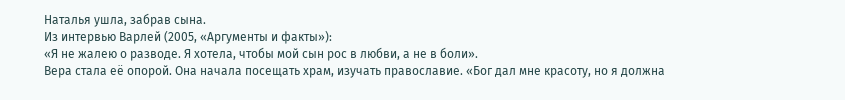Наталья ушла, забрав сына.
Из интервью Варлей (2005, «Аргументы и факты»):
«Я не жалею о разводе. Я хотела, чтобы мой сын рос в любви, а не в боли».
Вера стала её опорой. Она начала посещать храм, изучать православие. «Бог дал мне красоту, но я должна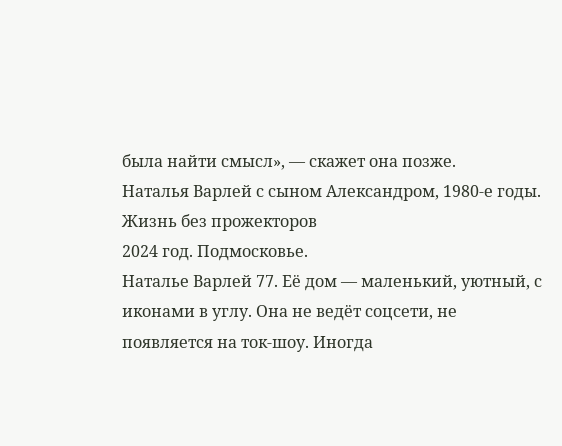была найти смысл», — скажет она позже.
Наталья Варлей с сыном Александром, 1980-е годы.
Жизнь без прожекторов
2024 год. Подмосковье.
Наталье Варлей 77. Её дом — маленький, уютный, с иконами в углу. Она не ведёт соцсети, не появляется на ток-шоу. Иногда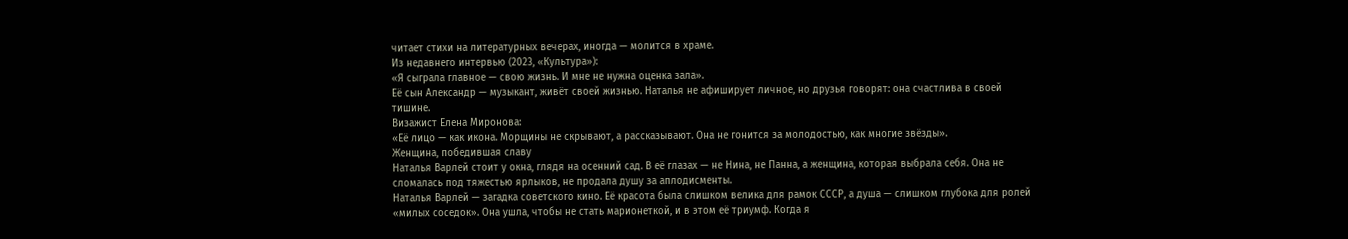читает стихи на литературных вечерах, иногда — молится в храме.
Из недавнего интервью (2023, «Культура»):
«Я сыграла главное — свою жизнь. И мне не нужна оценка зала».
Её сын Александр — музыкант, живёт своей жизнью. Наталья не афиширует личное, но друзья говорят: она счастлива в своей тишине.
Визажист Елена Миронова:
«Её лицо — как икона. Морщины не скрывают, а рассказывают. Она не гонится за молодостью, как многие звёзды».
Женщина, победившая славу
Наталья Варлей стоит у окна, глядя на осенний сад. В её глазах — не Нина, не Панна, а женщина, которая выбрала себя. Она не сломалась под тяжестью ярлыков, не продала душу за аплодисменты.
Наталья Варлей — загадка советского кино. Её красота была слишком велика для рамок СССР, а душа — слишком глубока для ролей «милых соседок». Она ушла, чтобы не стать марионеткой, и в этом её триумф. Когда я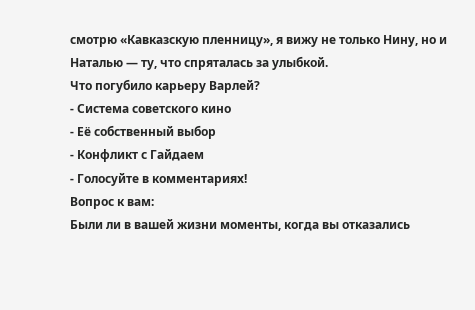смотрю «Кавказскую пленницу», я вижу не только Нину, но и Наталью — ту, что спряталась за улыбкой.
Что погубило карьеру Варлей?
- Система советского кино
- Её собственный выбор
- Конфликт с Гайдаем
- Голосуйте в комментариях!
Вопрос к вам:
Были ли в вашей жизни моменты, когда вы отказались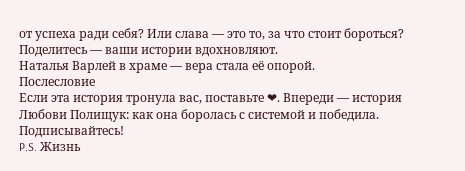от успеха ради себя? Или слава — это то, за что стоит бороться? Поделитесь — ваши истории вдохновляют.
Наталья Варлей в храме — вера стала её опорой.
Послесловие
Если эта история тронула вас, поставьте ❤. Впереди — история Любови Полищук: как она боролась с системой и победила. Подписывайтесь!
P.S. Жизнь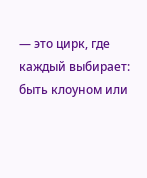— это цирк, где каждый выбирает: быть клоуном или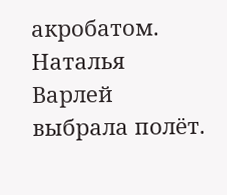акробатом. Наталья Варлей выбрала полёт.